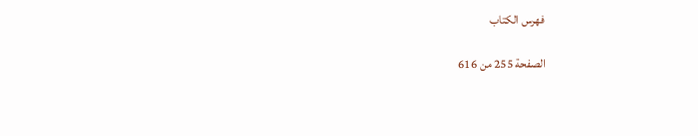فهرس الكتاب

الصفحة 255 من 616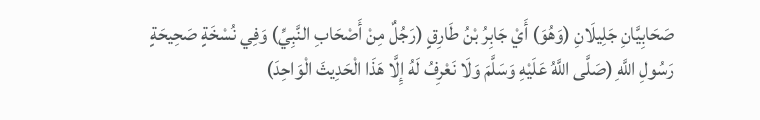صَحَابِيَّانِ جَلِيلَانِ (وَهُوَ) أَيْ جَابِرُ بْنُ طَارِقٍ (رَجُلٌ مِنْ أَصْحَابِ النَّبِيِّ) وَفِي نُسْخَةٍ صَحِيحَةٍ رَسُولِ اللَّهِ (صَلَّى اللَّهُ عَلَيْهِ وَسَلَّمَ وَلَا نَعْرِفُ لَهُ إِلَّا هَذَا الْحَدِيثَ الْوَاحِدَ)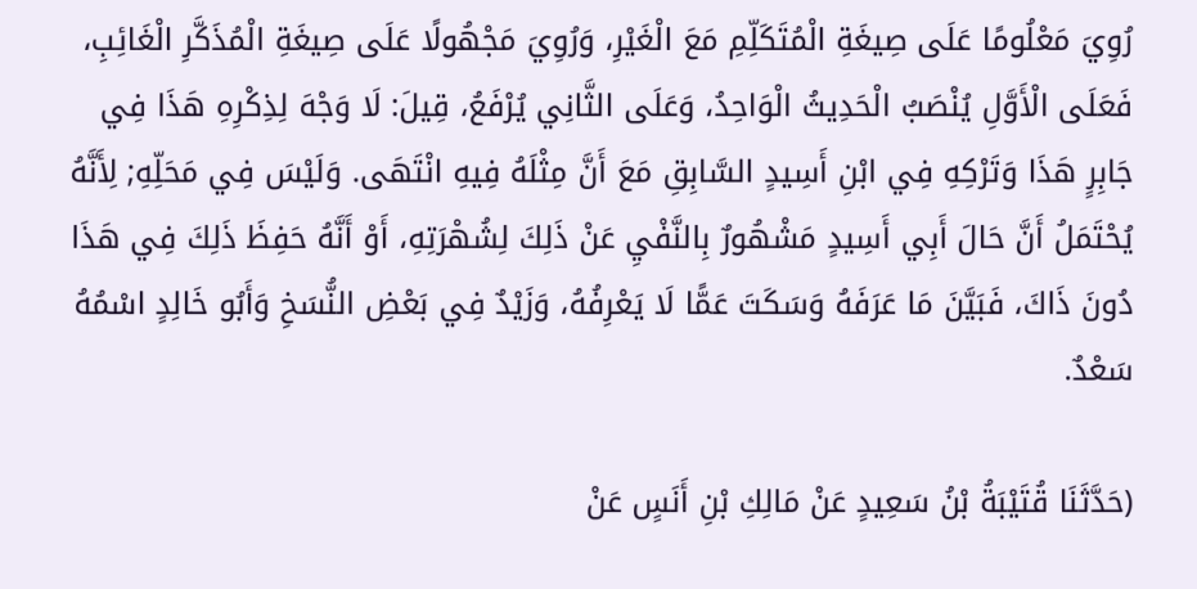رُوِيَ مَعْلُومًا عَلَى صِيغَةِ الْمُتَكَلِّمِ مَعَ الْغَيْرِ، وَرُوِيَ مَجْهُولًا عَلَى صِيغَةِ الْمُذَكَّرِ الْغَائِبِ، فَعَلَى الْأَوَّلِ يُنْصَبُ الْحَدِيثُ الْوَاحِدُ، وَعَلَى الثَّانِي يُرْفَعُ، قِيلَ: لَا وَجْهَ لِذِكْرِهِ هَذَا فِي جَابِرٍ هَذَا وَتَرْكِهِ فِي ابْنِ أَسِيدٍ السَّابِقِ مَعَ أَنَّ مِثْلَهُ فِيهِ انْتَهَى. وَلَيْسَ فِي مَحَلِّهِ; لِأَنَّهُ يُحْتَمَلُ أَنَّ حَالَ أَبِي أَسِيدٍ مَشْهُورٌ بِالنَّفْيِ عَنْ ذَلِكَ لِشُهْرَتِهِ، أَوْ أَنَّهُ حَفِظَ ذَلِكَ فِي هَذَا دُونَ ذَاكَ، فَبَيَّنَ مَا عَرَفَهُ وَسَكَتَ عَمًّا لَا يَعْرِفُهُ، وَزَيْدٌ فِي بَعْضِ النُّسَخِ وَأَبُو خَالِدٍ اسْمُهُ سَعْدٌ.

(حَدَّثَنَا قُتَيْبَةُ بْنُ سَعِيدٍ عَنْ مَالِكِ بْنِ أَنَسٍ عَنْ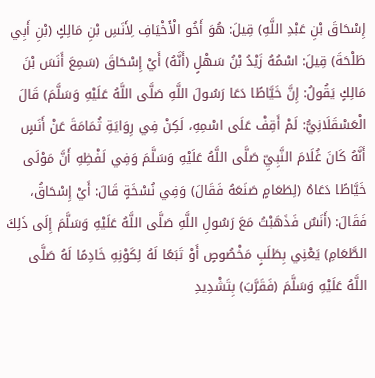إِسْحَاقَ بْنِ عَبْدِ اللَّهِ) قِيلَ: هُوَ أَخُو الْأَخْيَافِ لِأَنَسِ بْنِ مَالِكٍ (بْنِ أَبِي طَلْحَةَ) قِيلَ: اسْمُهُ زَيْدُ بْنُ سَهْلٍ (أَنَّهُ) أَيْ إِسْحَاقَ (سَمِعَ أَنَسَ بْنَ مَالِكٍ يَقُولُ: إِنَّ خَيَّاطًا دَعَا رَسُولَ اللَّهِ صَلَّى اللَّهُ عَلَيْهِ وَسَلَّمَ) قَالَ الْعَسْقَلَانِيُّ: لَمْ أَقِفْ عَلَى اسْمِهِ، لَكِنْ فِي رِوَايَةِ ثُمَامَةَ عَنْ أَنَسٍ أَنَّهُ كَانَ غُلَامَ النَّبِيِّ صَلَّى اللَّهُ عَلَيْهِ وَسَلَّمَ وَفِي لَفْظِهِ أَنَّ مَوْلَى خَيَّاطًا دَعَاهُ (لِطَعَامٍ صَنَعَهُ فَقَالَ) وَفِي نُسْخَةٍ قَالَ: أَيْ إِسْحَاقُ، فَقَالَ: (أَنَسٌ فَذَهَبْتُ مَعَ رَسُولِ اللَّهِ صَلَّى اللَّهُ عَلَيْهِ وَسَلَّمَ إِلَى ذَلِكَ الطَّعَامِ) يَعْنِي بِطَلَبٍ مَخْصُوصٍ أَوْ تَبَعًا لَهُ لِكَوْنِهِ خَادِمًا لَهُ صَلَّى اللَّهُ عَلَيْهِ وَسَلَّمَ (فَقَرَّبَ) بِتَشْدِيدِ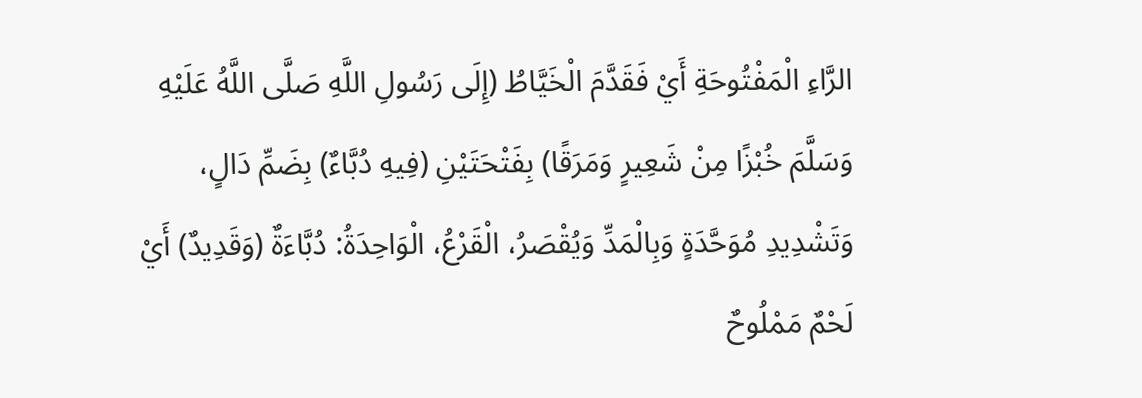الرَّاءِ الْمَفْتُوحَةِ أَيْ فَقَدَّمَ الْخَيَّاطُ (إِلَى رَسُولِ اللَّهِ صَلَّى اللَّهُ عَلَيْهِ وَسَلَّمَ خُبْزًا مِنْ شَعِيرٍ وَمَرَقًا) بِفَتْحَتَيْنِ (فِيهِ دُبَّاءٌ) بِضَمِّ دَالٍ، وَتَشْدِيدِ مُوَحَّدَةٍ وَبِالْمَدِّ وَيُقْصَرُ، الْقَرْعُ، الْوَاحِدَةُ: دُبَّاءَةٌ (وَقَدِيدٌ) أَيْ لَحْمٌ مَمْلُوحٌ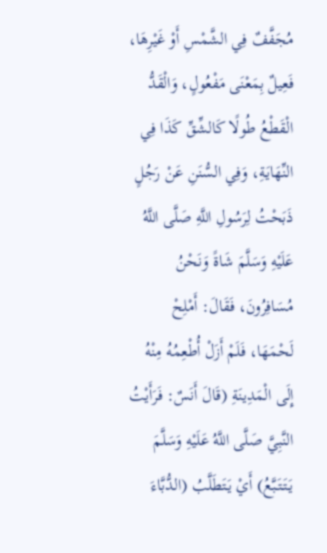مُجَفَّفٌ فِي الشَّمْسِ أَوْ غَيْرِهَا، فَعِيلٌ بِمَعْنَى مَفْعُولٍ، وَالْقَدُّ الْقَطْعُ طُولًا كَالشِّقِّ كَذَا فِي النِّهَايَةِ، وَفِي السُّنَنِ عَنْ رَجُلٍ ذَبَحْتُ لِرَسُولِ اللَّهِ صَلَّى اللَّهُ عَلَيْهِ وَسَلَّمَ شَاةً وَنَحْنُ مُسَافِرُونَ، فَقَالَ: أَمْلِحْ لَحْمَهَا، فَلَمْ أَزَلْ أُطْعِمُهُ مِنْهُ إِلَى الْمَدِينَةِ (قَالَ أَنَسٌ: فَرَأَيْتُ النَّبِيَّ صَلَّى اللَّهُ عَلَيْهِ وَسَلَّمَ يَتَتَبَّعُ) أَيْ يَتَطَلَّبُ (الدُّبَّاءَ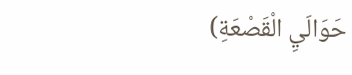حَوَالَيِ الْقَصْعَةِ)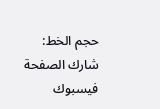حجم الخط:
شارك الصفحة
فيسبوك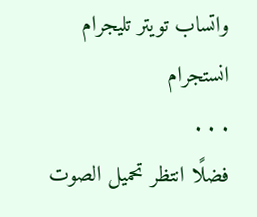واتساب تويتر تليجرام انستجرام
. . .
فضلًا انتظر تحميل الصوت